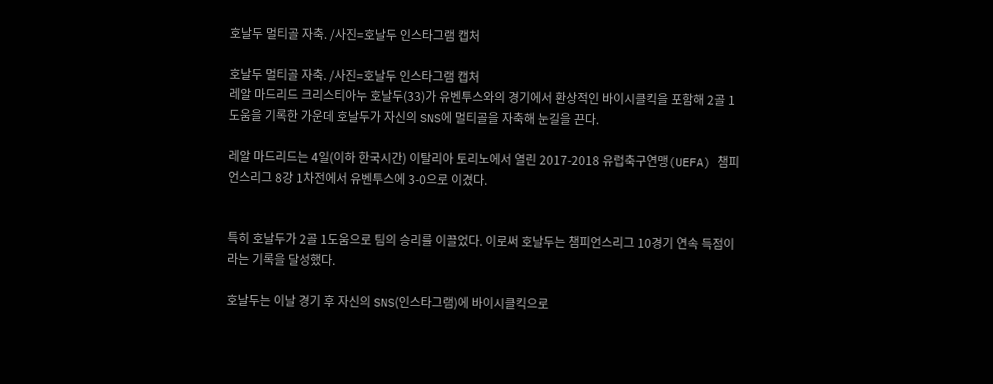호날두 멀티골 자축. /사진=호날두 인스타그램 캡처

호날두 멀티골 자축. /사진=호날두 인스타그램 캡처
레알 마드리드 크리스티아누 호날두(33)가 유벤투스와의 경기에서 환상적인 바이시클킥을 포함해 2골 1도움을 기록한 가운데 호날두가 자신의 SNS에 멀티골을 자축해 눈길을 끈다.

레알 마드리드는 4일(이하 한국시간) 이탈리아 토리노에서 열린 2017-2018 유럽축구연맹(UEFA) 챔피언스리그 8강 1차전에서 유벤투스에 3-0으로 이겼다.


특히 호날두가 2골 1도움으로 팀의 승리를 이끌었다. 이로써 호날두는 챔피언스리그 10경기 연속 득점이라는 기록을 달성했다.

호날두는 이날 경기 후 자신의 SNS(인스타그램)에 바이시클킥으로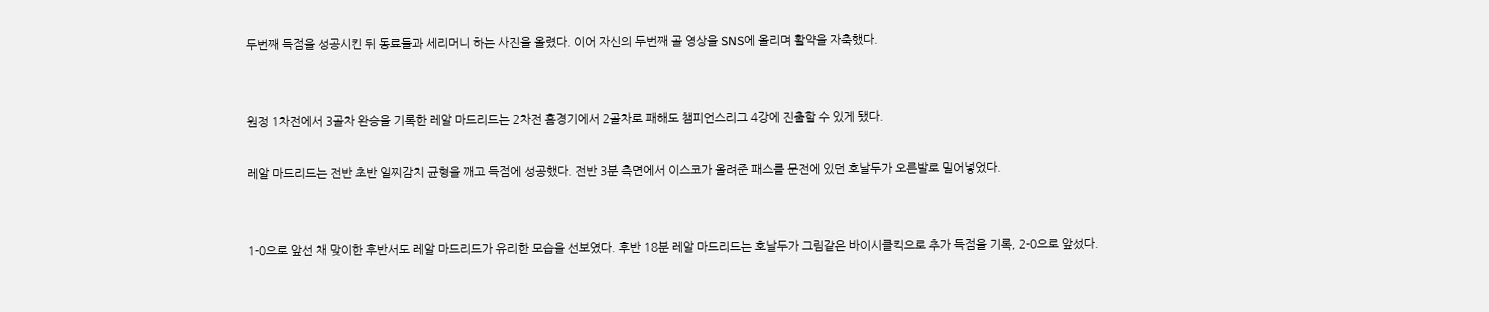두번째 득점을 성공시킨 뒤 동료들과 세리머니 하는 사진을 올렸다. 이어 자신의 두번째 골 영상을 SNS에 올리며 활약을 자축했다.


원정 1차전에서 3골차 완승을 기록한 레알 마드리드는 2차전 홈경기에서 2골차로 패해도 챔피언스리그 4강에 진출할 수 있게 됐다.

레알 마드리드는 전반 초반 일찌감치 균형을 깨고 득점에 성공했다. 전반 3분 측면에서 이스코가 올려준 패스를 문전에 있던 호날두가 오른발로 밀어넣었다.


1-0으로 앞선 채 맞이한 후반서도 레알 마드리드가 유리한 모습을 선보였다. 후반 18분 레알 마드리드는 호날두가 그림같은 바이시클킥으로 추가 득점을 기록, 2-0으로 앞섰다.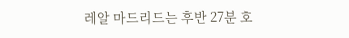레알 마드리드는 후반 27분 호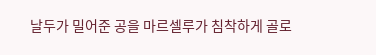날두가 밀어준 공을 마르셀루가 침착하게 골로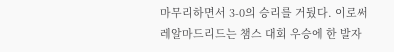마무리하면서 3-0의 승리를 거뒀다. 이로써 레알마드리드는 챔스 대회 우승에 한 발자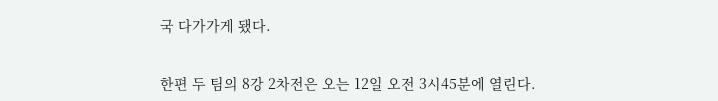국 다가가게 됐다.


한편 두 팀의 8강 2차전은 오는 12일 오전 3시45분에 열린다.